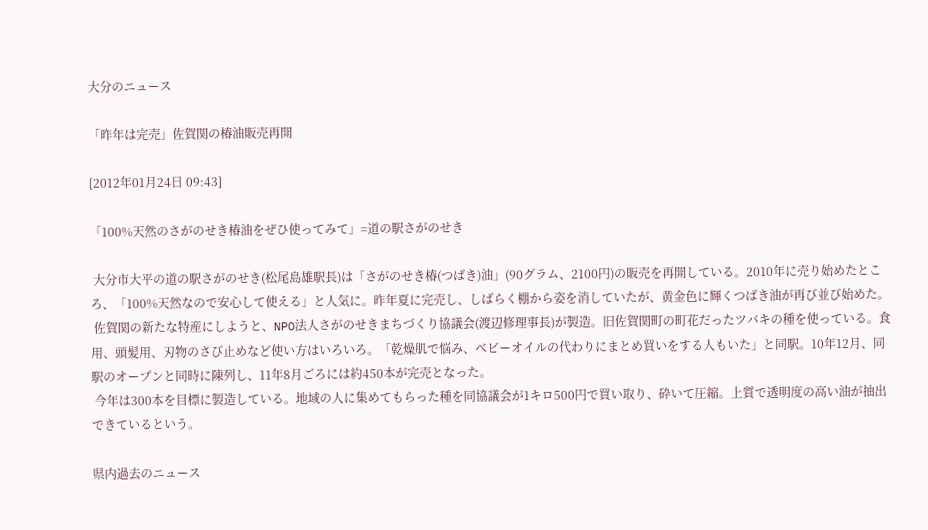大分のニュース

「昨年は完売」佐賀関の椿油販売再開

[2012年01月24日 09:43]

「100%天然のさがのせき椿油をぜひ使ってみて」=道の駅さがのせき

 大分市大平の道の駅さがのせき(松尾島雄駅長)は「さがのせき椿(つばき)油」(90グラム、2100円)の販売を再開している。2010年に売り始めたところ、「100%天然なので安心して使える」と人気に。昨年夏に完売し、しばらく棚から姿を消していたが、黄金色に輝くつばき油が再び並び始めた。
 佐賀関の新たな特産にしようと、NPO法人さがのせきまちづくり協議会(渡辺修理事長)が製造。旧佐賀関町の町花だったツバキの種を使っている。食用、頭髪用、刃物のさび止めなど使い方はいろいろ。「乾燥肌で悩み、ベビーオイルの代わりにまとめ買いをする人もいた」と同駅。10年12月、同駅のオープンと同時に陳列し、11年8月ごろには約450本が完売となった。
 今年は300本を目標に製造している。地域の人に集めてもらった種を同協議会が1キロ500円で買い取り、砕いて圧縮。上質で透明度の高い油が抽出できているという。

県内過去のニュース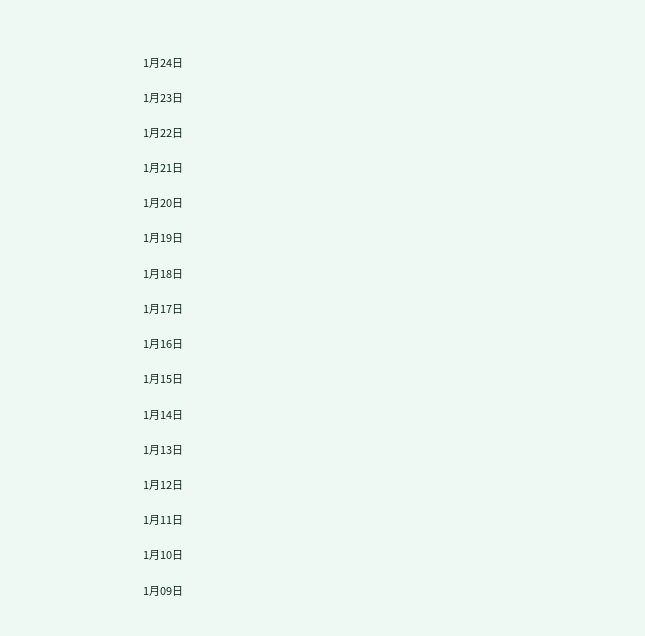1月24日

1月23日

1月22日

1月21日

1月20日

1月19日

1月18日

1月17日

1月16日

1月15日

1月14日

1月13日

1月12日

1月11日

1月10日

1月09日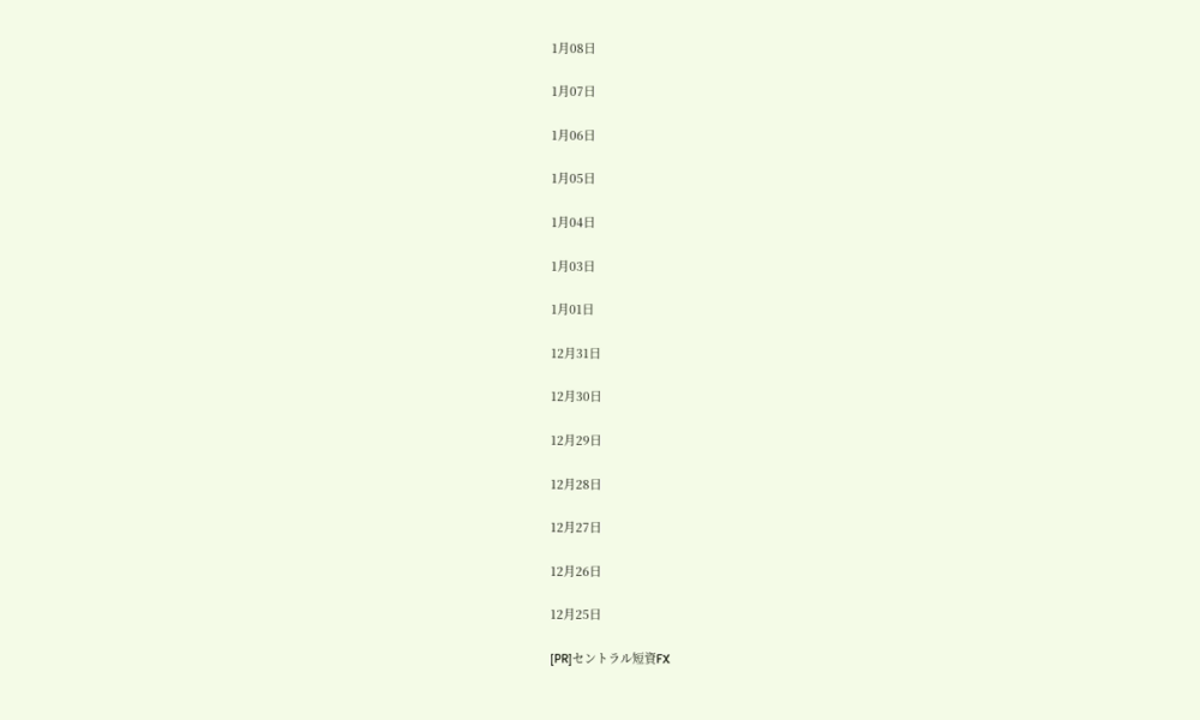1月08日

1月07日

1月06日

1月05日

1月04日

1月03日

1月01日

12月31日

12月30日

12月29日

12月28日

12月27日

12月26日

12月25日

[PR]セントラル短資FX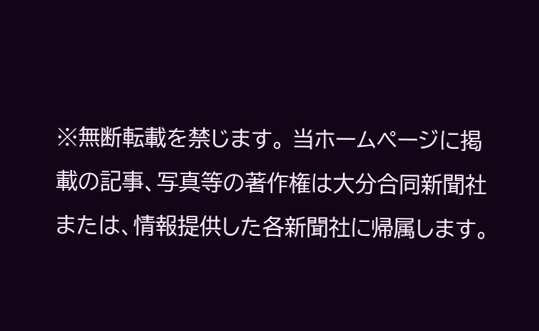※無断転載を禁じます。 当ホームページに掲載の記事、写真等の著作権は大分合同新聞社または、情報提供した各新聞社に帰属します。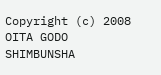Copyright (c) 2008 OITA GODO SHIMBUNSHA